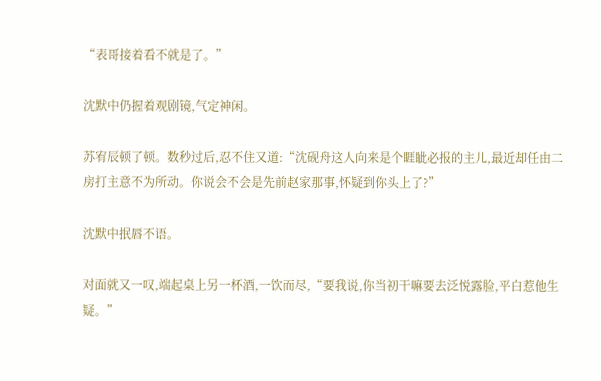“表哥接着看不就是了。”

沈默中仍握着观剧镜,气定神闲。

苏宥辰顿了顿。数秒过后,忍不住又道:“沈砚舟这人向来是个睚眦必报的主儿,最近却任由二房打主意不为所动。你说会不会是先前赵家那事,怀疑到你头上了?”

沈默中抿唇不语。

对面就又一叹,端起桌上另一杯酒,一饮而尽,“要我说,你当初干嘛要去泛悦露脸,平白惹他生疑。”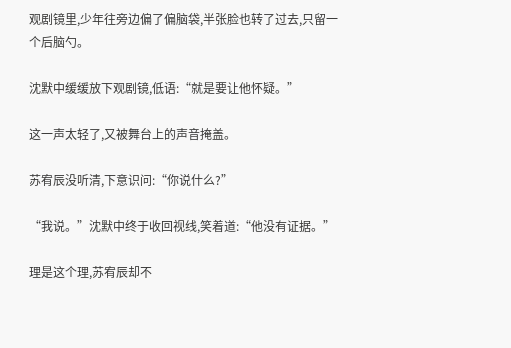观剧镜里,少年往旁边偏了偏脑袋,半张脸也转了过去,只留一个后脑勺。

沈默中缓缓放下观剧镜,低语:“就是要让他怀疑。”

这一声太轻了,又被舞台上的声音掩盖。

苏宥辰没听清,下意识问:“你说什么?”

“我说。”沈默中终于收回视线,笑着道:“他没有证据。”

理是这个理,苏宥辰却不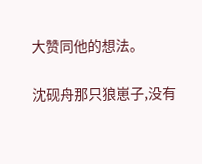大赞同他的想法。

沈砚舟那只狼崽子,没有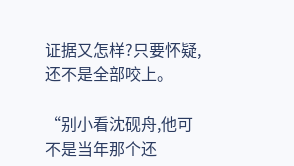证据又怎样?只要怀疑,还不是全部咬上。

“别小看沈砚舟,他可不是当年那个还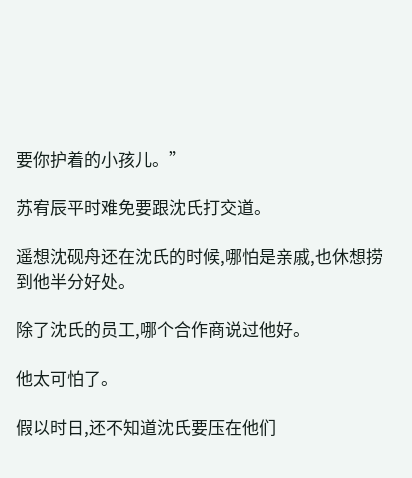要你护着的小孩儿。”

苏宥辰平时难免要跟沈氏打交道。

遥想沈砚舟还在沈氏的时候,哪怕是亲戚,也休想捞到他半分好处。

除了沈氏的员工,哪个合作商说过他好。

他太可怕了。

假以时日,还不知道沈氏要压在他们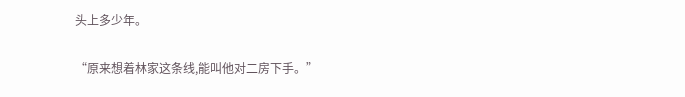头上多少年。

“原来想着林家这条线,能叫他对二房下手。”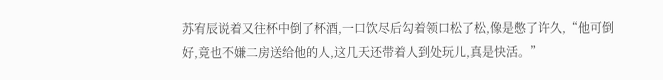苏宥辰说着又往杯中倒了杯酒,一口饮尽后勾着领口松了松,像是憋了许久,“他可倒好,竟也不嫌二房送给他的人,这几天还带着人到处玩儿,真是快活。”